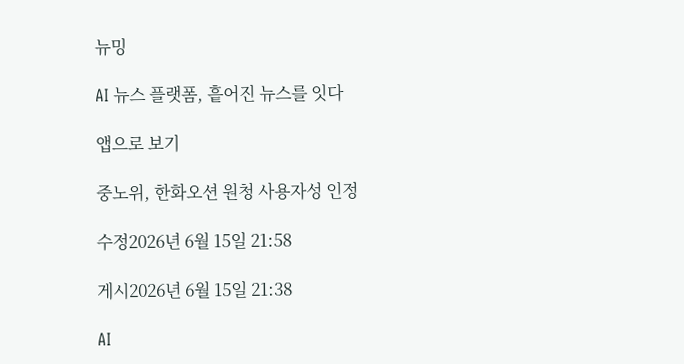뉴밍

AI 뉴스 플랫폼, 흩어진 뉴스를 잇다

앱으로 보기

중노위, 한화오션 원청 사용자성 인정

수정2026년 6월 15일 21:58

게시2026년 6월 15일 21:38

AI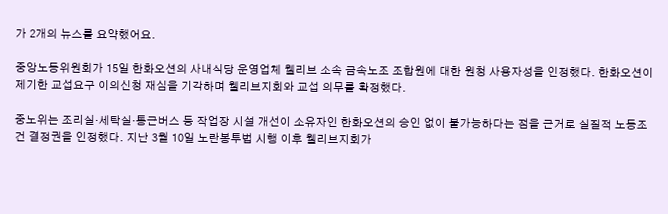가 2개의 뉴스를 요약했어요.

중앙노동위원회가 15일 한화오션의 사내식당 운영업체 웰리브 소속 금속노조 조합원에 대한 원청 사용자성을 인정했다. 한화오션이 제기한 교섭요구 이의신청 재심을 기각하며 웰리브지회와 교섭 의무를 확정했다.

중노위는 조리실·세탁실·통근버스 등 작업장 시설 개선이 소유자인 한화오션의 승인 없이 불가능하다는 점을 근거로 실질적 노동조건 결정권을 인정했다. 지난 3월 10일 노란봉투법 시행 이후 웰리브지회가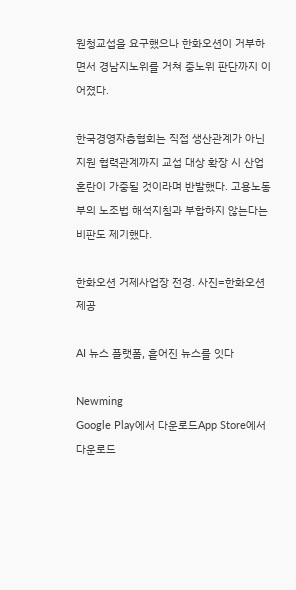원청교섭을 요구했으나 한화오션이 거부하면서 경남지노위를 거쳐 중노위 판단까지 이어졌다.

한국경영자총협회는 직접 생산관계가 아닌 지원 협력관계까지 교섭 대상 확장 시 산업 혼란이 가중될 것이라며 반발했다. 고용노동부의 노조법 해석지침과 부합하지 않는다는 비판도 제기했다.

한화오션 거제사업장 전경. 사진=한화오션 제공

AI 뉴스 플랫폼, 흩어진 뉴스를 잇다

Newming
Google Play에서 다운로드App Store에서 다운로드